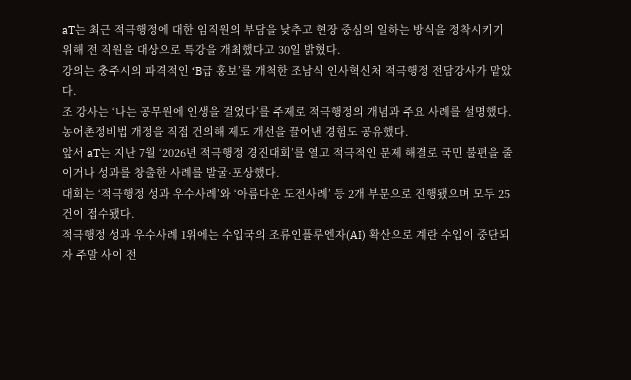aT는 최근 적극행정에 대한 임직원의 부담을 낮추고 현장 중심의 일하는 방식을 정착시키기 위해 전 직원을 대상으로 특강을 개최했다고 30일 밝혔다.
강의는 충주시의 파격적인 ‘B급 홍보’를 개척한 조남식 인사혁신처 적극행정 전담강사가 맡았다.
조 강사는 ‘나는 공무원에 인생을 걸었다’를 주제로 적극행정의 개념과 주요 사례를 설명했다. 농어촌정비법 개정을 직접 건의해 제도 개선을 끌어낸 경험도 공유했다.
앞서 aT는 지난 7월 ‘2026년 적극행정 경진대회’를 열고 적극적인 문제 해결로 국민 불편을 줄이거나 성과를 창출한 사례를 발굴·포상했다.
대회는 ‘적극행정 성과 우수사례’와 ‘아름다운 도전사례’ 등 2개 부문으로 진행됐으며 모두 25건이 접수됐다.
적극행정 성과 우수사례 1위에는 수입국의 조류인플루엔자(AI) 확산으로 계란 수입이 중단되자 주말 사이 전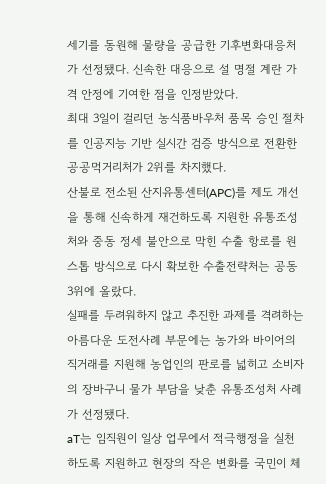세기를 동원해 물량을 공급한 기후변화대응처가 선정됐다. 신속한 대응으로 설 명절 계란 가격 안정에 기여한 점을 인정받았다.
최대 3일이 걸리던 농식품바우처 품목 승인 절차를 인공지능 기반 실시간 검증 방식으로 전환한 공공먹거리처가 2위를 차지했다.
산불로 전소된 산지유통센터(APC)를 제도 개선을 통해 신속하게 재건하도록 지원한 유통조성처와 중동 정세 불안으로 막힌 수출 항로를 원스톱 방식으로 다시 확보한 수출전략처는 공동 3위에 올랐다.
실패를 두려워하지 않고 추진한 과제를 격려하는 아름다운 도전사례 부문에는 농가와 바이어의 직거래를 지원해 농업인의 판로를 넓히고 소비자의 장바구니 물가 부담을 낮춘 유통조성처 사례가 선정됐다.
aT는 임직원이 일상 업무에서 적극행정을 실천하도록 지원하고 현장의 작은 변화를 국민이 체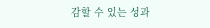감할 수 있는 성과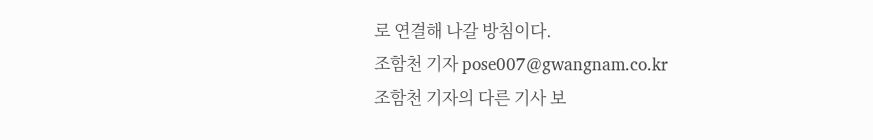로 연결해 나갈 방침이다.
조함천 기자 pose007@gwangnam.co.kr
조함천 기자의 다른 기사 보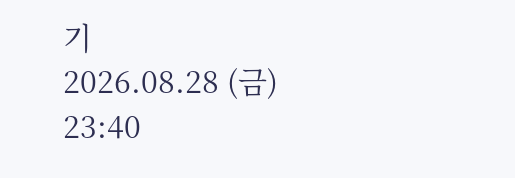기
2026.08.28 (금) 23:40